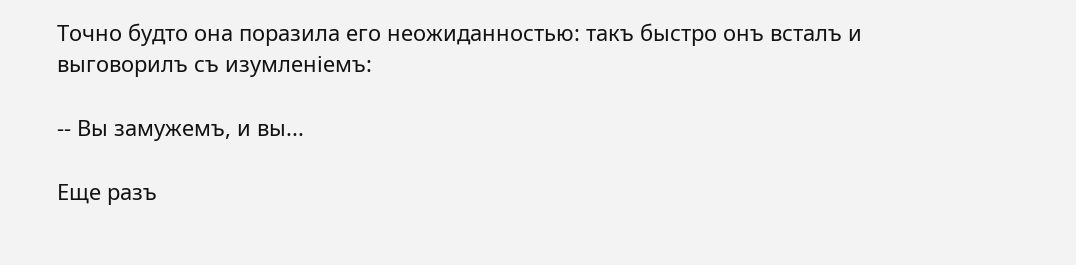Точно будто она поразила его неожиданностью: такъ быстро онъ всталъ и выговорилъ съ изумленіемъ:

-- Вы замужемъ, и вы...

Еще разъ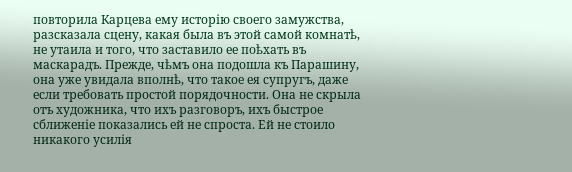повторила Карцева ему исторію своего замужства, разсказала сцену, какая была въ этой самой комнатѣ, не утаила и того, что заставило ее поѣхать въ маскарадъ. Прежде, чѣмъ она подошла къ Парашину, она уже увидала вполнѣ, что такое ея супругъ, даже если требовать простой порядочности. Она не скрыла отъ художника, что ихъ разговоръ, ихъ быстрое сближеніе показались ей не спроста. Ей не стоило никакого усилія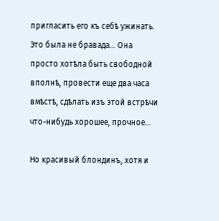пригласить его къ себѣ ужинать. Это была не бравада... Она просто хотѣла быть свободной вполнѣ, провести еще два часа вмѣстѣ, сдѣлать изъ этой встрѣчи что-нибудь хорошее, прочное...

Но красивый блондинъ, хотя и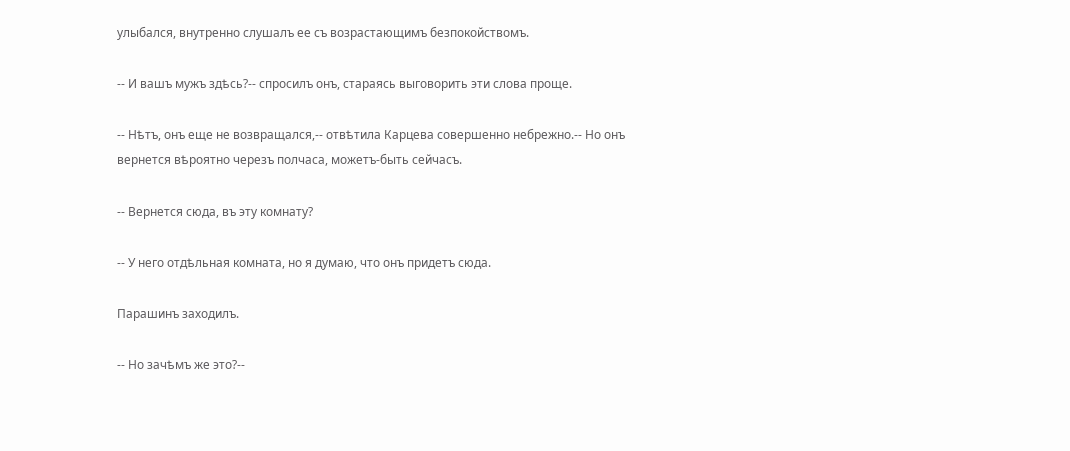улыбался, внутренно слушалъ ее съ возрастающимъ безпокойствомъ.

-- И вашъ мужъ здѣсь?-- спросилъ онъ, стараясь выговорить эти слова проще.

-- Нѣтъ, онъ еще не возвращался,-- отвѣтила Карцева совершенно небрежно.-- Но онъ вернется вѣроятно черезъ полчаса, можетъ-быть сейчасъ.

-- Вернется сюда, въ эту комнату?

-- У него отдѣльная комната, но я думаю, что онъ придетъ сюда.

Парашинъ заходилъ.

-- Но зачѣмъ же это?--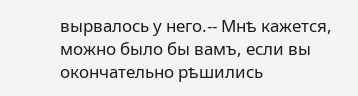вырвалось у него.-- Мнѣ кажется, можно было бы вамъ, если вы окончательно рѣшились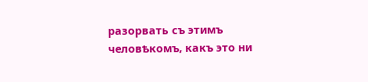разорвать съ этимъ человѣкомъ, какъ это ни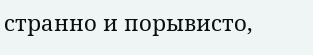странно и порывисто,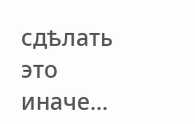сдѣлать это иначе...